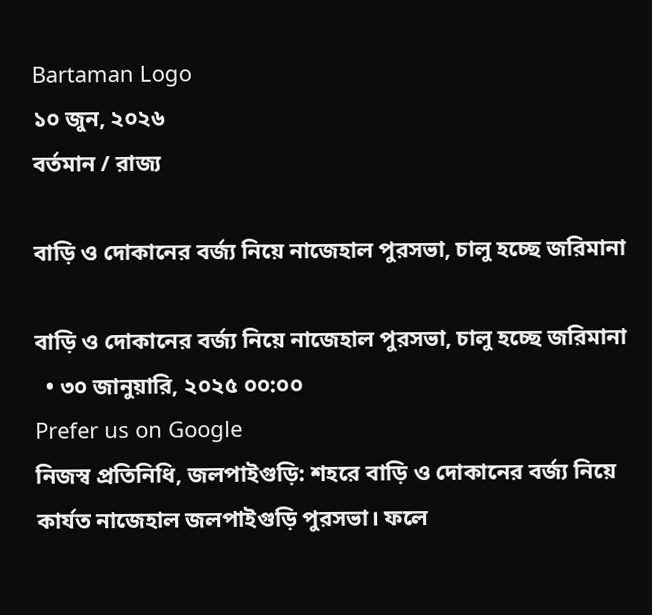Bartaman Logo
১০ জুন, ২০২৬
বর্তমান / রাজ্য

বাড়ি ও দোকানের বর্জ্য নিয়ে নাজেহাল পুরসভা, চালু হচ্ছে জরিমানা

বাড়ি ও দোকানের বর্জ্য নিয়ে নাজেহাল পুরসভা, চালু হচ্ছে জরিমানা
  • ৩০ জানুয়ারি, ২০২৫ ০০:০০
Prefer us on Google
নিজস্ব প্রতিনিধি, জলপাইগুড়ি: শহরে বাড়ি ও দোকানের বর্জ্য নিয়ে কার্যত নাজেহাল জলপাইগুড়ি পুরসভা। ফলে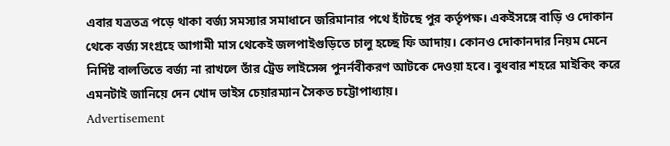এবার যত্রতত্র পড়ে থাকা বর্জ্য সমস্যার সমাধানে জরিমানার পথে হাঁটছে পুর কর্তৃপক্ষ। একইসঙ্গে বাড়ি ও দোকান থেকে বর্জ্য সংগ্রহে আগামী মাস থেকেই জলপাইগুড়িতে চালু হচ্ছে ফি আদায়। কোনও দোকানদার নিয়ম মেনে নির্দিষ্ট বালতিতে বর্জ্য না রাখলে তাঁর ট্রেড লাইসেন্স পুনর্নবীকরণ আটকে দেওয়া হবে। বুধবার শহরে মাইকিং করে এমনটাই জানিয়ে দেন খোদ ভাইস চেয়ারম্যান সৈকত চট্টোপাধ্যায়।
Advertisement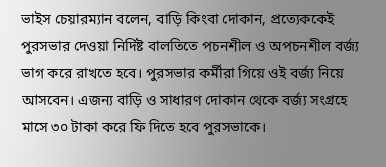ভাইস চেয়ারম্যান বলেন, বাড়ি কিংবা দোকান, প্রত্যেককেই পুরসভার দেওয়া নির্দিষ্ট বালতিতে পচনশীল ও অপচনশীল বর্জ্য ভাগ করে রাখতে হবে। পুরসভার কর্মীরা গিয়ে ওই বর্জ্য নিয়ে আসবেন। এজন্য বাড়ি ও সাধারণ দোকান থেকে বর্জ্য সংগ্রহে মাসে ৩০ টাকা করে ফি দিতে হবে পুরসভাকে।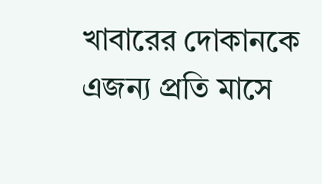খাবারের দোকানকে এজন্য প্রতি মাসে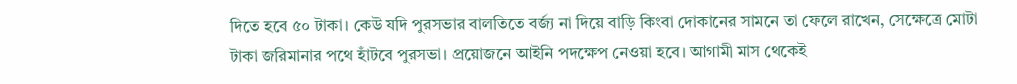দিতে হবে ৫০ টাকা। কেউ যদি পুরসভার বালতিতে বর্জ্য না দিয়ে বাড়ি কিংবা দোকানের সামনে তা ফেলে রাখেন, সেক্ষেত্রে মোটা টাকা জরিমানার পথে হাঁটবে পুরসভা। প্রয়োজনে আইনি পদক্ষেপ নেওয়া হবে। আগামী মাস থেকেই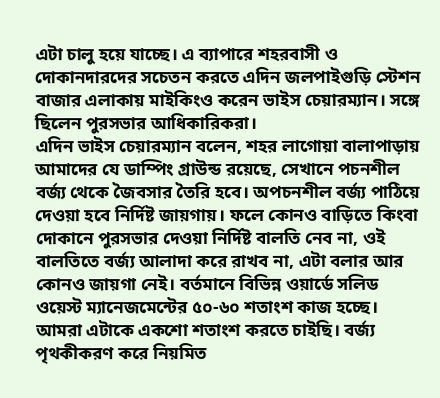এটা চালু হয়ে যাচ্ছে। এ ব্যাপারে শহরবাসী ও দোকানদারদের সচেতন করতে এদিন জলপাইগুড়ি স্টেশন বাজার এলাকায় মাইকিংও করেন ভাইস চেয়ারম্যান। সঙ্গে ছিলেন পুরসভার আধিকারিকরা।
এদিন ভাইস চেয়ারম্যান বলেন, শহর লাগোয়া বালাপাড়ায় আমাদের যে ডাম্পিং গ্রাউন্ড রয়েছে, সেখানে পচনশীল বর্জ্য থেকে জৈবসার তৈরি হবে। অপচনশীল বর্জ্য পাঠিয়ে দেওয়া হবে নির্দিষ্ট জায়গায়। ফলে কোনও বাড়িতে কিংবা দোকানে পুরসভার দেওয়া নির্দিষ্ট বালতি নেব না, ওই বালতিতে বর্জ্য আলাদা করে রাখব না, এটা বলার আর কোনও জায়গা নেই। বর্তমানে বিভিন্ন ওয়ার্ডে সলিড ওয়েস্ট ম্যানেজমেন্টের ৫০-৬০ শতাংশ কাজ হচ্ছে। আমরা এটাকে একশো শতাংশ করতে চাইছি। বর্জ্য পৃথকীকরণ করে নিয়মিত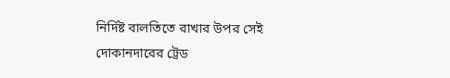নির্দিষ্ট বালতিতে রাখার উপর সেই দোকানদারের ট্রেড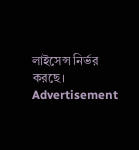লাইসেন্স নির্ভর করছে।
Advertisement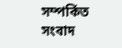সম্পর্কিত সংবাদ